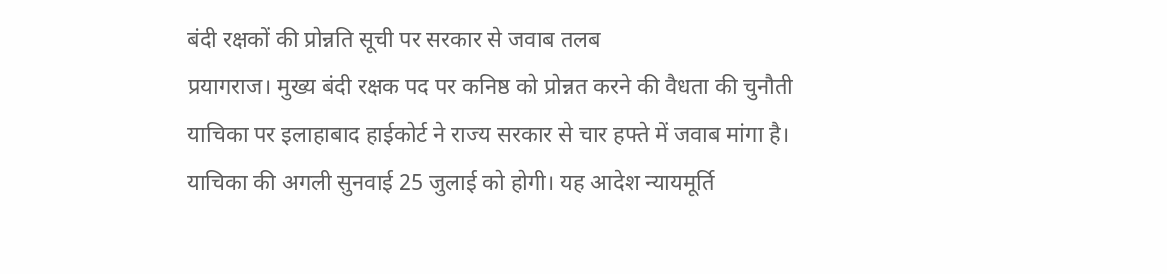बंदी रक्षकों की प्रोन्नति सूची पर सरकार से जवाब तलब
प्रयागराज। मुख्य बंदी रक्षक पद पर कनिष्ठ को प्रोन्नत करने की वैधता की चुनौती याचिका पर इलाहाबाद हाईकोर्ट ने राज्य सरकार से चार हफ्ते में जवाब मांगा है। याचिका की अगली सुनवाई 25 जुलाई को होगी। यह आदेश न्यायमूर्ति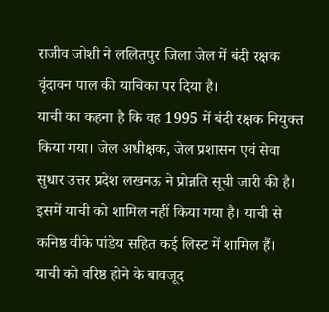राजीव जोशी ने ललितपुर जिला जेल में बंदी रक्षक वृंदावन पाल की याचिका पर दिया है।
याची का कहना है कि वह 1995 में बंदी रक्षक नियुक्त किया गया। जेल अधीक्षक, जेल प्रशासन एवं सेवा सुधार उत्तर प्रदेश लखनऊ ने प्रोन्नति सूची जारी की है। इसमें याची को शामिल नहीं किया गया है। याची से कनिष्ठ वीके पांडेय सहित कई लिस्ट में शामिल हैं। याची को वरिष्ठ होने के बावजूद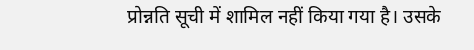प्रोन्नति सूची में शामिल नहीं किया गया है। उसके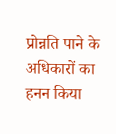प्रोन्नति पाने के अधिकारों का हनन किया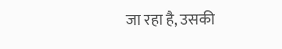जा रहा है, उसकी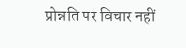प्रोन्नति पर विचार नहीं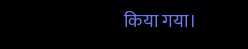किया गया।